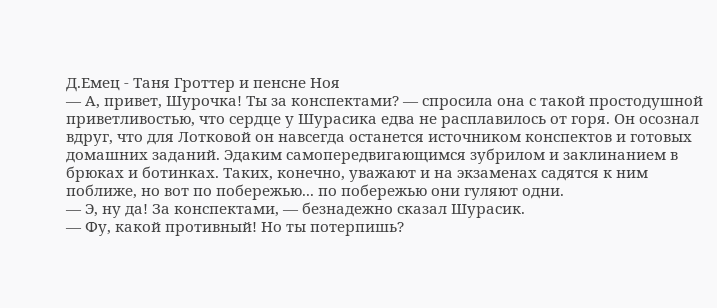Д.Емец - Таня Гроттер и пенсне Ноя
— А, привет, Шурочка! Ты за конспектами? — спросила она с такой простодушной приветливостью, что сердце у Шурасика едва не расплавилось от горя. Он осознал вдруг, что для Лотковой он навсегда останется источником конспектов и готовых домашних заданий. Эдаким самопередвигающимся зубрилом и заклинанием в брюках и ботинках. Таких, конечно, уважают и на экзаменах садятся к ним поближе, но вот по побережью... по побережью они гуляют одни.
— Э, ну да! За конспектами, — безнадежно сказал Шурасик.
— Фу, какой противный! Но ты потерпишь?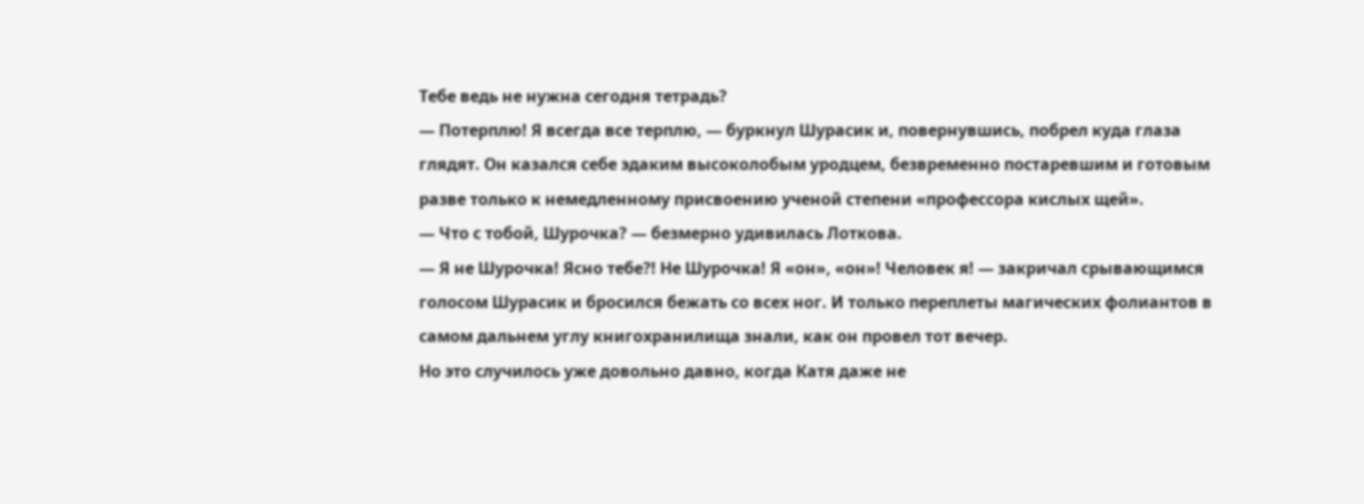Тебе ведь не нужна сегодня тетрадь?
— Потерплю! Я всегда все терплю, — буркнул Шурасик и, повернувшись, побрел куда глаза глядят. Он казался себе эдаким высоколобым уродцем, безвременно постаревшим и готовым разве только к немедленному присвоению ученой степени «профессора кислых щей».
— Что с тобой, Шурочка? — безмерно удивилась Лоткова.
— Я не Шурочка! Ясно тебе?! Не Шурочка! Я «он», «он»! Человек я! — закричал срывающимся голосом Шурасик и бросился бежать со всех ног. И только переплеты магических фолиантов в самом дальнем углу книгохранилища знали, как он провел тот вечер.
Но это случилось уже довольно давно, когда Катя даже не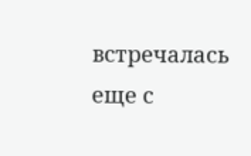встречалась еще с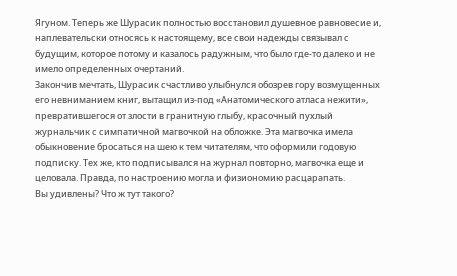Ягуном. Теперь же Шурасик полностью восстановил душевное равновесие и, наплевательски относясь к настоящему, все свои надежды связывал с будущим, которое потому и казалось радужным, что было где-то далеко и не имело определенных очертаний.
Закончив мечтать, Шурасик счастливо улыбнулся обозрев гору возмущенных его невниманием книг, вытащил из-под «Анатомического атласа нежити», превратившегося от злости в гранитную глыбу, красочный пухлый журнальчик с симпатичной магвочкой на обложке. Эта магвочка имела обыкновение бросаться на шею к тем читателям, что оформили годовую подписку. Тех же, кто подписывался на журнал повторно, магвочка еще и целовала. Правда, по настроению могла и физиономию расцарапать.
Вы удивлены? Что ж тут такого?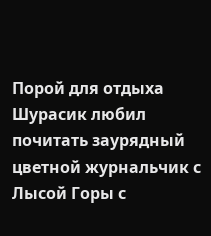Порой для отдыха Шурасик любил почитать заурядный цветной журнальчик с Лысой Горы с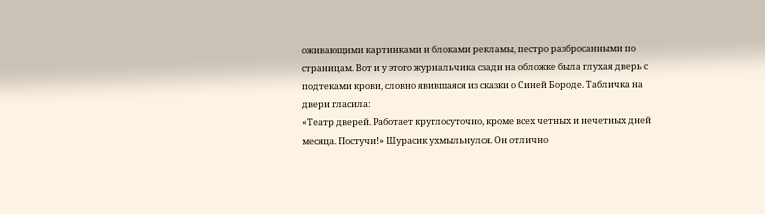оживающими картинками и блоками рекламы, пестро разбросанными по страницам. Вот и у этого журнальчика сзади на обложке была глухая дверь с подтеками крови, словно явившаяся из сказки о Синей Бороде. Табличка на двери гласила:
«Театр дверей. Работает круглосуточно, кроме всех четных и нечетных дней месяца. Постучи!» Шурасик ухмыльнулся. Он отлично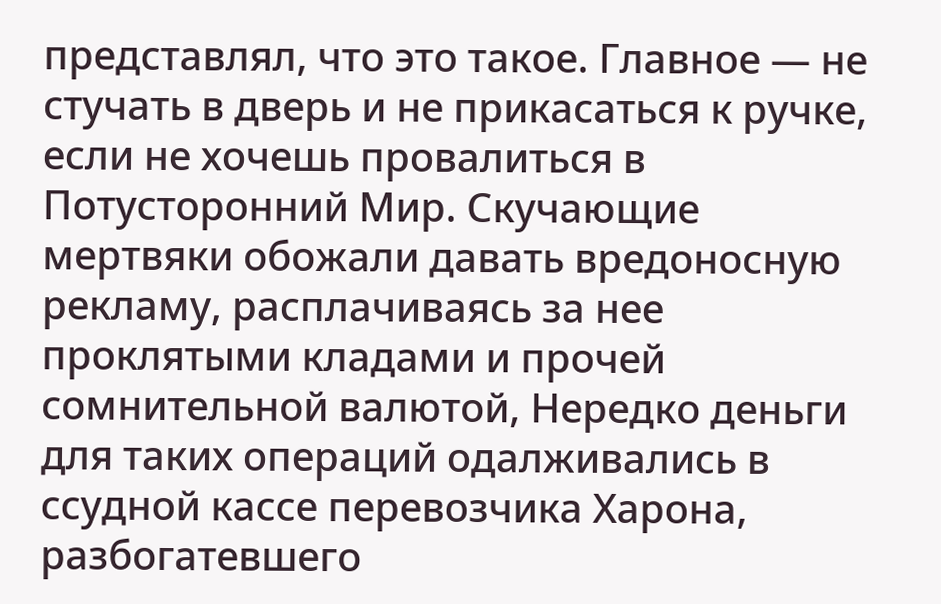представлял, что это такое. Главное — не стучать в дверь и не прикасаться к ручке, если не хочешь провалиться в Потусторонний Мир. Скучающие мертвяки обожали давать вредоносную рекламу, расплачиваясь за нее проклятыми кладами и прочей сомнительной валютой, Нередко деньги для таких операций одалживались в ссудной кассе перевозчика Харона, разбогатевшего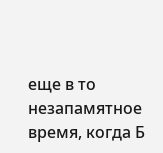еще в то незапамятное время, когда Б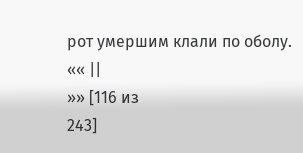рот умершим клали по оболу.
«« ||
»» [116 из
243]